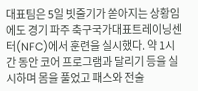대표팀은 5일 빗줄기가 쏟아지는 상황임에도 경기 파주 축구국가대표트레이닝센터(NFC)에서 훈련을 실시했다. 약 1시간 동안 코어 프로그램과 달리기 등을 실시하며 몸을 풀었고 패스와 전술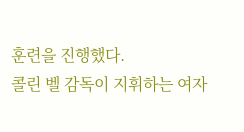훈련을 진행했다.
콜린 벨 감독이 지휘하는 여자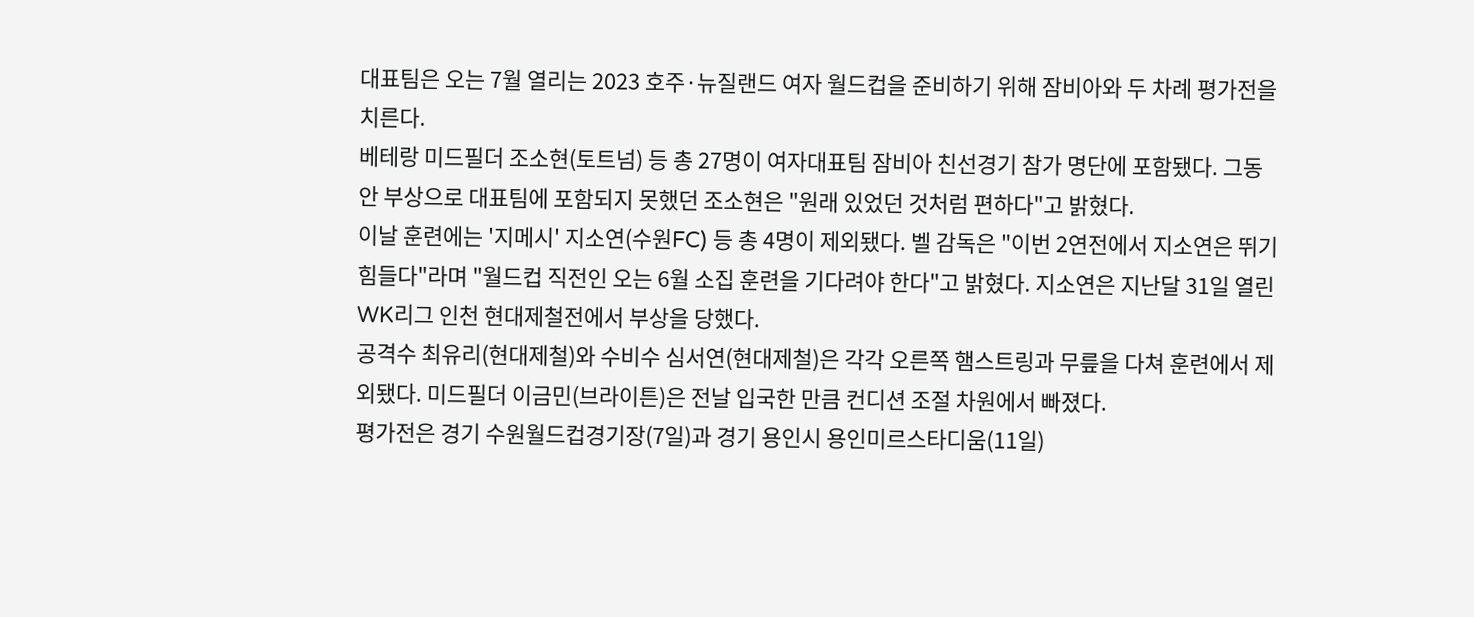대표팀은 오는 7월 열리는 2023 호주·뉴질랜드 여자 월드컵을 준비하기 위해 잠비아와 두 차례 평가전을 치른다.
베테랑 미드필더 조소현(토트넘) 등 총 27명이 여자대표팀 잠비아 친선경기 참가 명단에 포함됐다. 그동안 부상으로 대표팀에 포함되지 못했던 조소현은 "원래 있었던 것처럼 편하다"고 밝혔다.
이날 훈련에는 '지메시' 지소연(수원FC) 등 총 4명이 제외됐다. 벨 감독은 "이번 2연전에서 지소연은 뛰기 힘들다"라며 "월드컵 직전인 오는 6월 소집 훈련을 기다려야 한다"고 밝혔다. 지소연은 지난달 31일 열린 WK리그 인천 현대제철전에서 부상을 당했다.
공격수 최유리(현대제철)와 수비수 심서연(현대제철)은 각각 오른쪽 햄스트링과 무릎을 다쳐 훈련에서 제외됐다. 미드필더 이금민(브라이튼)은 전날 입국한 만큼 컨디션 조절 차원에서 빠졌다.
평가전은 경기 수원월드컵경기장(7일)과 경기 용인시 용인미르스타디움(11일)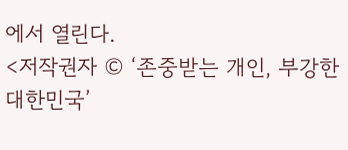에서 열린다.
<저작권자 © ‘존중받는 개인, 부강한 대한민국’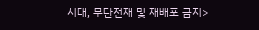시대, 무단전재 및 재배포 금지>